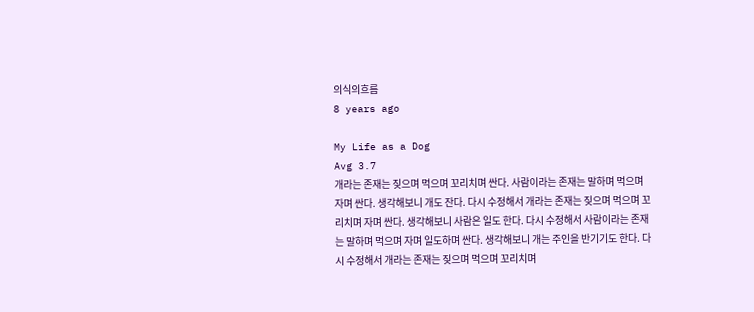의식의흐름
8 years ago

My Life as a Dog
Avg 3.7
개라는 존재는 짖으며 먹으며 꼬리치며 싼다. 사람이라는 존재는 말하며 먹으며 자며 싼다. 생각해보니 개도 잔다. 다시 수정해서 개라는 존재는 짖으며 먹으며 꼬리치며 자며 싼다. 생각해보니 사람은 일도 한다. 다시 수정해서 사람이라는 존재는 말하며 먹으며 자며 일도하며 싼다. 생각해보니 개는 주인을 반기기도 한다. 다시 수정해서 개라는 존재는 짖으며 먹으며 꼬리치며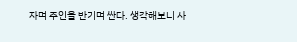자며 주인을 반기며 싼다. 생각해보니 사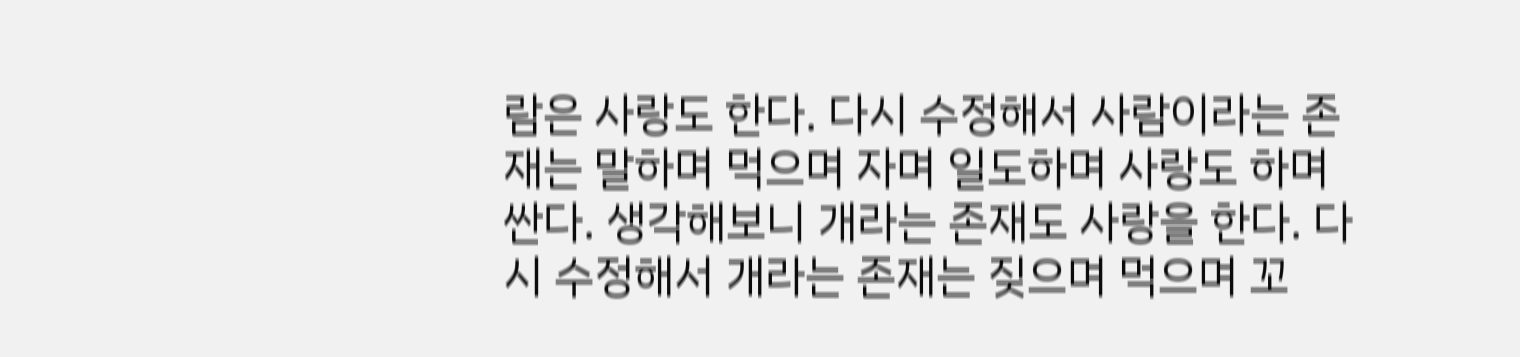람은 사랑도 한다. 다시 수정해서 사람이라는 존재는 말하며 먹으며 자며 일도하며 사랑도 하며 싼다. 생각해보니 개라는 존재도 사랑을 한다. 다시 수정해서 개라는 존재는 짖으며 먹으며 꼬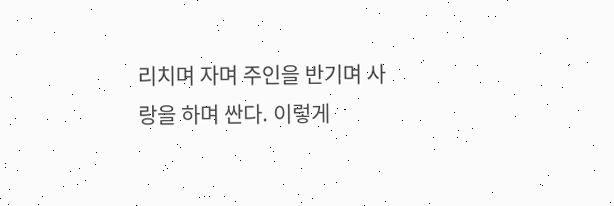리치며 자며 주인을 반기며 사랑을 하며 싼다. 이렇게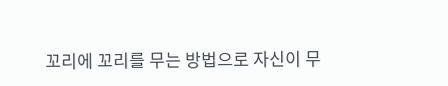꼬리에 꼬리를 무는 방법으로 자신이 무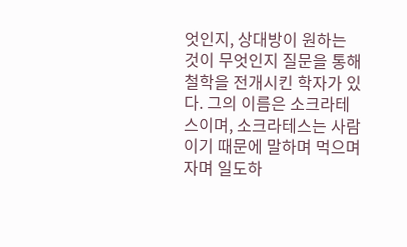엇인지, 상대방이 원하는 것이 무엇인지 질문을 통해 철학을 전개시킨 학자가 있다. 그의 이름은 소크라테스이며, 소크라테스는 사람이기 때문에 말하며 먹으며 자며 일도하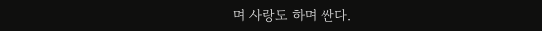며 사랑도 하며 싼다.